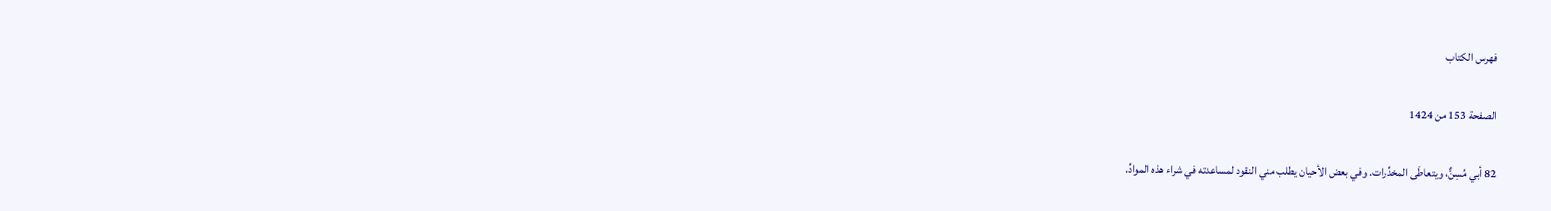فهرس الكتاب

الصفحة 153 من 1424

82 أبي مُسِنٌّ، ويتعاطَى المخدِّرات. وفي بعض الأحيان يطلب مني النقود لمساعدته في شراء هذه الموادِّ.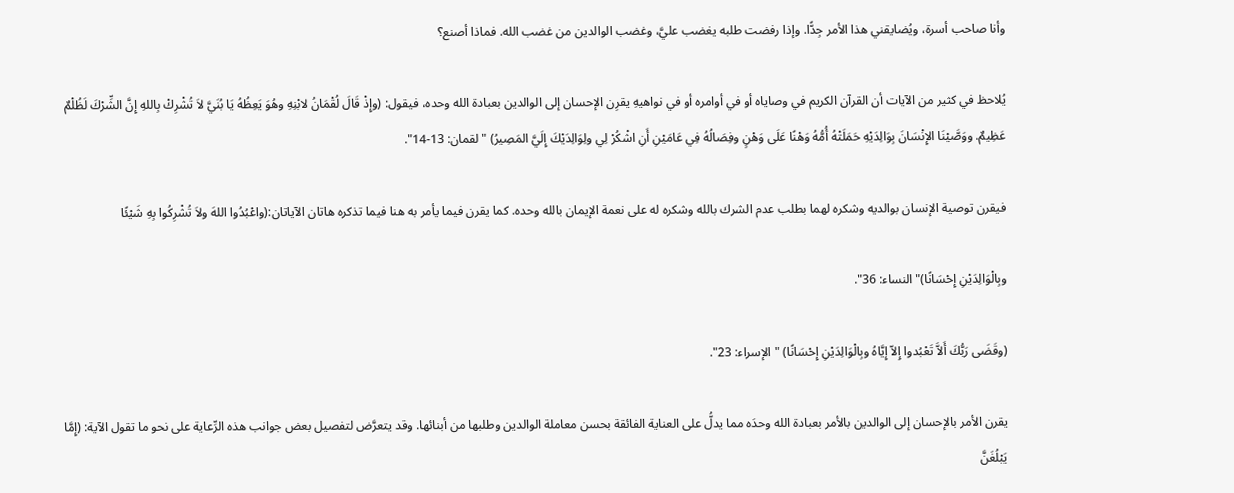وأنا صاحب أسرة، ويُضايقني هذا الأمر جِدًّا. وإذا رفضت طلبه يغضب عليَّ، وغضب الوالدين من غضب الله. فماذا أصنع؟

يُلاحظ في كثير من الآيات أن القرآن الكريم في وصاياه أو في أوامره أو في نواهيهِ يقرِن الإحسان إلى الوالدين بعبادة الله وحده، فيقول: (وإِذْ قَالَ لُقْمَانُ لابْنِهِ وهُوَ يَعِظُهُ يَا بُنَيَّ لاَ تُشْرِكْ بِاللهِ إِنَّ الشِّرْكَ لَظُلْمٌ عَظِيمٌ. ووَصَّيْنَا الإِنْسَانَ بِوَالِدَيْهِ حَمَلَتْهُ أُمُّهُ وَهْنًا عَلَى وَهْنٍ وفِصَالُهُ فِي عَامَيْنِ أَنِ اشْكُرْ لِي ولِوَالِدَيْكَ إِلَيَّ المَصِيرُ) "لقمان: 13-14".

فيقرن توصية الإنسان بوالديه وشكره لهما بطلب عدم الشرك بالله وشكره له على نعمة الإيمان بالله وحده. كما يقرن فيما يأمر به هنا فيما تذكره هاتان الآياتان:(واعْبُدُوا اللهَ ولاَ تُشْرِكُوا بِهِ شَيْئًا

وبِالْوَالِدَيْنِ إِحْسَانًا)"النساء: 36".

(وقَضَى رَبُّكَ أَلاَّ تَعْبُدوا إِلاّ إِيَّاهُ وبِالْوَالِدَيْنِ إِحْسَانًا) "الإسراء: 23".

يقرن الأمر بالإحسان إلى الوالدين بالأمر بعبادة الله وحدَه مما يدلُّ على العناية الفائقة بحسن معاملة الوالدين وطلبها من أبنائها. وقد يتعرَّض لتفصيل بعض جوانب هذه الرِّعاية على نحو ما تقول الآية: (إِمَّا يَبْلُغَنَّ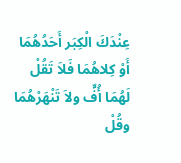عِنْدَكَ الْكِبَر أَحَدُهُمَا أَوْ كِلاهُمَا فَلاَ تَقُلْ لَهُمَا أُفٍّ ولاَ تَنْهَرْهُمَا وقُلْ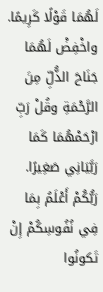لَهُمَا قَوْلًا كَرِيمًا. واخْفِضْ لَهُمَا جَنَاحَ الذُّلِّ مِنَ الرَّحْمَةِ وقُلْ رَبِّ ارْحَمْهُمَا كَمَا رَبَّيَانِي صَغِيرًا. رَبُّكُمْ أَعْلَمُ بِمَا فِي نُفُوسِكُمْ إِنْ تَكونُوا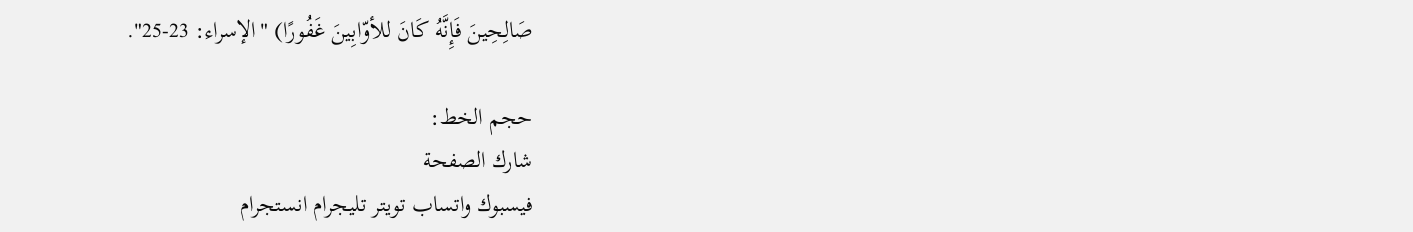صَالِحِينَ فَإِنَّهُ كَانَ للأوّابِينَ غَفُورًا) "الإسراء: 23-25".

حجم الخط:
شارك الصفحة
فيسبوك واتساب تويتر تليجرام انستجرام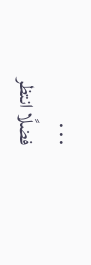. . .
فضلًا انتظر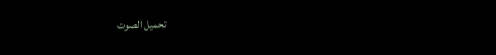تحميل الصوت